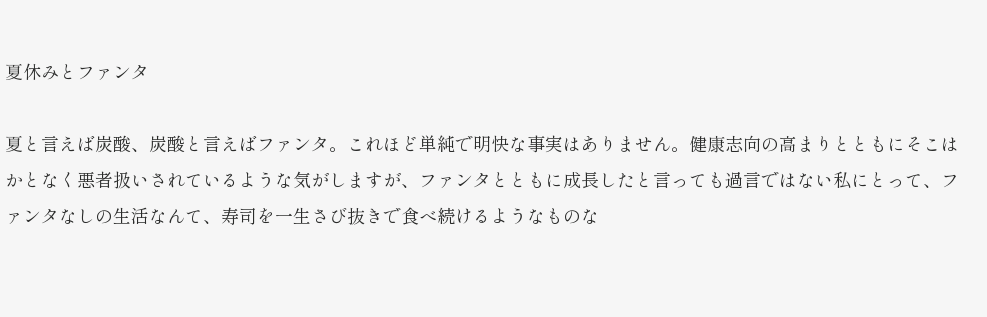夏休みとファンタ

夏と言えば炭酸、炭酸と言えばファンタ。これほど単純で明快な事実はありません。健康志向の高まりとともにそこはかとなく悪者扱いされているような気がしますが、ファンタとともに成長したと言っても過言ではない私にとって、ファンタなしの生活なんて、寿司を一生さび抜きで食べ続けるようなものな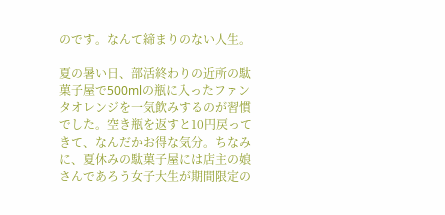のです。なんて締まりのない人生。

夏の暑い日、部活終わりの近所の駄菓子屋で500mlの瓶に入ったファンタオレンジを一気飲みするのが習慣でした。空き瓶を返すと10円戻ってきて、なんだかお得な気分。ちなみに、夏休みの駄菓子屋には店主の娘さんであろう女子大生が期間限定の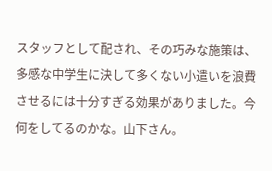スタッフとして配され、その巧みな施策は、多感な中学生に決して多くない小遣いを浪費させるには十分すぎる効果がありました。今何をしてるのかな。山下さん。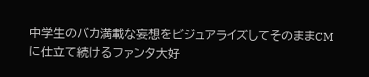中学生のバカ満載な妄想をビジュアライズしてそのままCMに仕立て続けるファンタ大好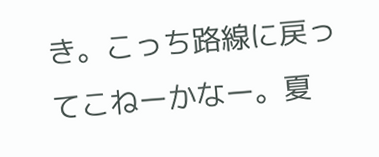き。こっち路線に戻ってこねーかなー。夏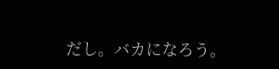だし。バカになろう。